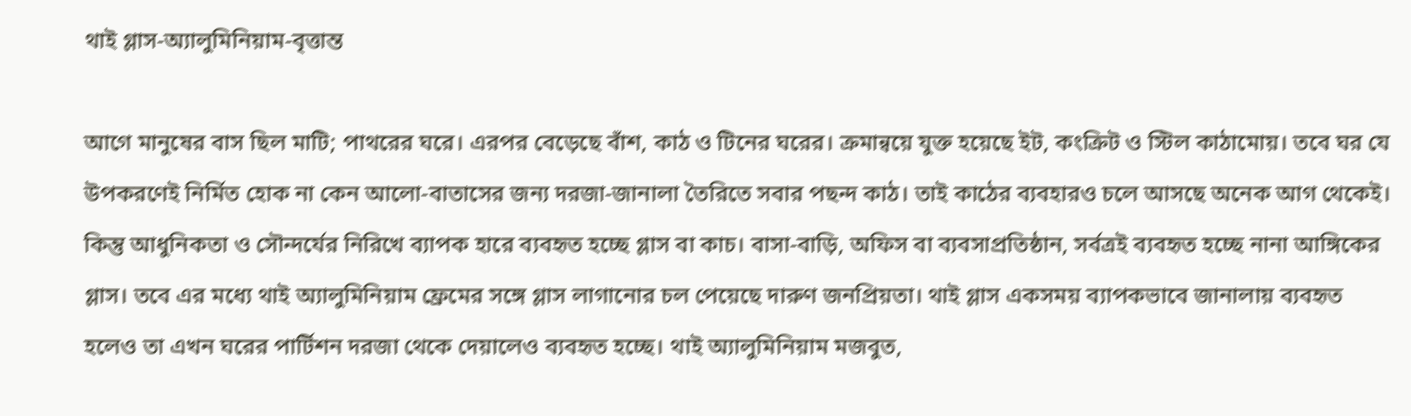থাই গ্লাস-অ্যালুমিনিয়াম-বৃত্তান্ত

আগে মানুষের বাস ছিল মাটি; পাথরের ঘরে। এরপর বেড়েছে বাঁশ, কাঠ ও টিনের ঘরের। ক্রমান্বয়ে যুক্ত হয়েছে ইট, কংক্রিট ও স্টিল কাঠামোয়। তবে ঘর যে উপকরণেই নির্মিত হোক না কেন আলো-বাতাসের জন্য দরজা-জানালা তৈরিতে সবার পছন্দ কাঠ। তাই কাঠের ব্যবহারও চলে আসছে অনেক আগ থেকেই। কিন্তু আধুনিকতা ও সৌন্দর্যের নিরিখে ব্যাপক হারে ব্যবহৃত হচ্ছে গ্লাস বা কাচ। বাসা-বাড়ি, অফিস বা ব্যবসাপ্রতিষ্ঠান, সর্বত্রই ব্যবহৃত হচ্ছে নানা আঙ্গিকের গ্লাস। তবে এর মধ্যে থাই অ্যালুমিনিয়াম ফ্রেমের সঙ্গে গ্লাস লাগানোর চল পেয়েছে দারুণ জনপ্রিয়তা। থাই গ্লাস একসময় ব্যাপকভাবে জানালায় ব্যবহৃত হলেও তা এখন ঘরের পার্টিশন দরজা থেকে দেয়ালেও ব্যবহৃত হচ্ছে। থাই অ্যালুমিনিয়াম মজবুত,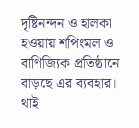দৃষ্টিনন্দন ও হালকা হওয়ায় শপিংমল ও বাণিজ্যিক প্রতিষ্ঠানে বাড়ছে এর ব্যবহার। থাই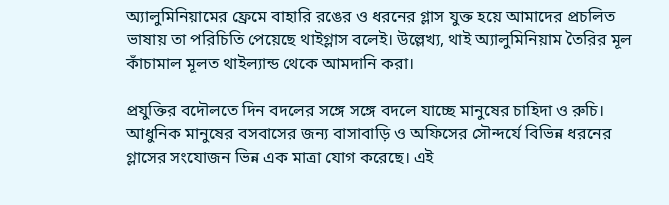অ্যালুমিনিয়ামের ফ্রেমে বাহারি রঙের ও ধরনের গ্লাস যুক্ত হয়ে আমাদের প্রচলিত ভাষায় তা পরিচিতি পেয়েছে থাইগ্লাস বলেই। উল্লেখ্য, থাই অ্যালুমিনিয়াম তৈরির মূল কাঁচামাল মূলত থাইল্যান্ড থেকে আমদানি করা।

প্রযুক্তির বদৌলতে দিন বদলের সঙ্গে সঙ্গে বদলে যাচ্ছে মানুষের চাহিদা ও রুচি। আধুনিক মানুষের বসবাসের জন্য বাসাবাড়ি ও অফিসের সৌন্দর্যে বিভিন্ন ধরনের গ্লাসের সংযোজন ভিন্ন এক মাত্রা যোগ করেছে। এই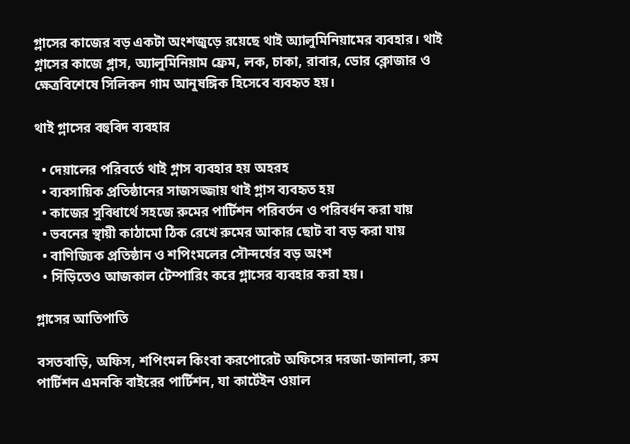গ্লাসের কাজের বড় একটা অংশজুড়ে রয়েছে থাই অ্যালুমিনিয়ামের ব্যবহার। থাই গ্লাসের কাজে গ্লাস, অ্যালুমিনিয়াম ফ্রেম, লক, চাকা, রাবার, ডোর ক্লোজার ও ক্ষেত্রবিশেষে সিলিকন গাম আনুষঙ্গিক হিসেবে ব্যবহৃত হয়।

থাই গ্লাসের বহুবিদ ব্যবহার

  • দেয়ালের পরিবর্তে থাই গ্লাস ব্যবহার হয় অহরহ
  • ব্যবসায়িক প্রতিষ্ঠানের সাজসজ্জায় থাই গ্লাস ব্যবহৃত হয়
  • কাজের সুবিধার্থে সহজে রুমের পার্টিশন পরিবর্তন ও পরিবর্ধন করা যায়
  • ভবনের স্থায়ী কাঠামো ঠিক রেখে রুমের আকার ছোট বা বড় করা যায়
  • বাণিজ্যিক প্রতিষ্ঠান ও শপিংমলের সৌন্দর্যের বড় অংশ
  • সিঁড়িতেও আজকাল টেম্পারিং করে গ্লাসের ব্যবহার করা হয়।

গ্লাসের আতিপাতি

বসতবাড়ি, অফিস, শপিংমল কিংবা করপোরেট অফিসের দরজা-জানালা, রুম পার্টিশন এমনকি বাইরের পার্টিশন, যা কার্টেইন ওয়াল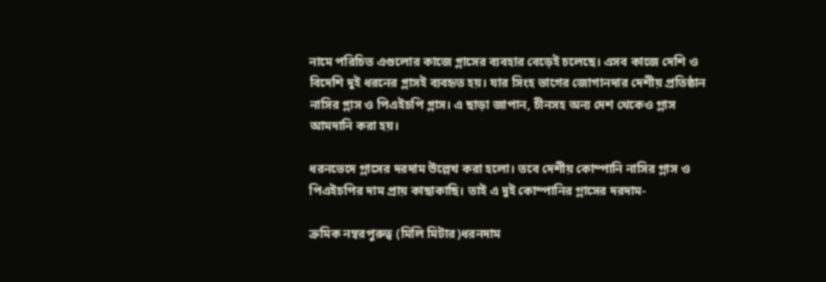নামে পরিচিত এগুলোর কাজে গ্লাসের ব্যবহার বেড়েই চলেছে। এসব কাজে দেশি ও বিদেশি দুই ধরনের গ্লাসই ব্যবহৃত হয়। যার সিংহ ভাগের জোগানদার দেশীয় প্রতিষ্ঠান নাসির গ্লাস ও পিএইচপি গ্লাস। এ ছাড়া জাপান, চীনসহ অন্য দেশ থেকেও গ্লাস আমদানি করা হয়।

ধরনভেদে গ্লাসের দরদাম উল্লেখ করা হলো। তবে দেশীয় কোম্পানি নাসির গ্লাস ও পিএইচপির দাম প্রায় কাছাকাছি। তাই এ দুই কোম্পানির গ্লাসের দরদাম-

ক্রমিক নম্বরপুরুত্ব (মিলি মিটার)ধরনদাম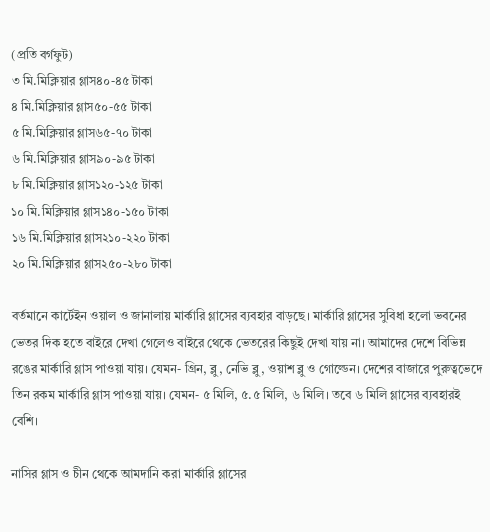(প্রতি বর্গফুট)
৩ মি.মিক্লিয়ার গ্লাস৪০-৪৫ টাকা
৪ মি.মিক্লিয়ার গ্লাস৫০-৫৫ টাকা
৫ মি.মিক্লিয়ার গ্লাস৬৫-৭০ টাকা
৬ মি.মিক্লিয়ার গ্লাস৯০-৯৫ টাকা
৮ মি.মিক্লিয়ার গ্লাস১২০-১২৫ টাকা
১০ মি.মিক্লিয়ার গ্লাস১৪০-১৫০ টাকা
১৬ মি.মিক্লিয়ার গ্লাস২১০-২২০ টাকা
২০ মি.মিক্লিয়ার গ্লাস২৫০-২৮০ টাকা

বর্তমানে কার্টেইন ওয়াল ও জানালায় মার্কারি গ্লাসের ব্যবহার বাড়ছে। মার্কারি গ্লাসের সুবিধা হলো ভবনের ভেতর দিক হতে বাইরে দেখা গেলেও বাইরে থেকে ভেতরের কিছুই দেখা যায় না। আমাদের দেশে বিভিন্ন রঙের মার্কারি গ্লাস পাওয়া যায়। যেমন- গ্রিন, ব্লু, নেভি ব্লু, ওয়াশ ব্লু ও গোল্ডেন। দেশের বাজারে পুরুত্বভেদে তিন রকম মার্কারি গ্লাস পাওয়া যায়। যেমন- ৫ মিলি, ৫.৫ মিলি, ৬ মিলি। তবে ৬ মিলি গ্লাসের ব্যবহারই বেশি।

নাসির গ্লাস ও চীন থেকে আমদানি করা মার্কারি গ্লাসের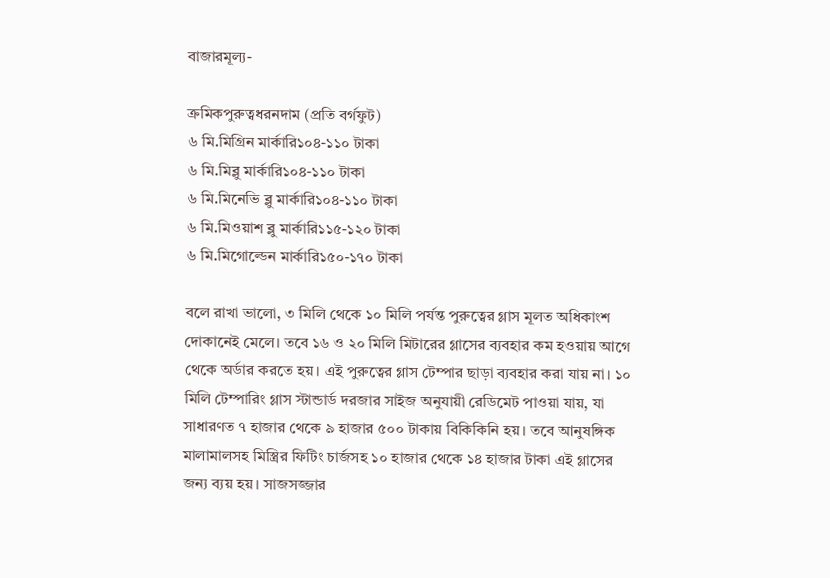বাজারমূল্য-

ক্রমিকপুরুত্বধরনদাম (প্রতি বর্গফুট)
৬ মি.মিগ্রিন মার্কারি১০৪-১১০ টাকা
৬ মি.মিব্লু মার্কারি১০৪-১১০ টাকা
৬ মি.মিনেভি ব্লু মার্কারি১০৪-১১০ টাকা
৬ মি.মিওয়াশ ব্লু মার্কারি১১৫-১২০ টাকা
৬ মি.মিগোল্ডেন মার্কারি১৫০-১৭০ টাকা

বলে রাখা ভালো, ৩ মিলি থেকে ১০ মিলি পর্যন্ত পুরুত্বের গ্লাস মূলত অধিকাংশ দোকানেই মেলে। তবে ১৬ ও ২০ মিলি মিটারের গ্লাসের ব্যবহার কম হওয়ায় আগে থেকে অর্ডার করতে হয়। এই পুরুত্বের গ্লাস টেম্পার ছাড়া ব্যবহার করা যায় না। ১০ মিলি টেম্পারিং গ্লাস স্টান্ডার্ড দরজার সাইজ অনুযায়ী রেডিমেট পাওয়া যায়, যা সাধারণত ৭ হাজার থেকে ৯ হাজার ৫০০ টাকায় বিকিকিনি হয়। তবে আনুষঙ্গিক মালামালসহ মিস্ত্রির ফিটিং চার্জসহ ১০ হাজার থেকে ১৪ হাজার টাকা এই গ্লাসের জন্য ব্যয় হয়। সাজসজ্জার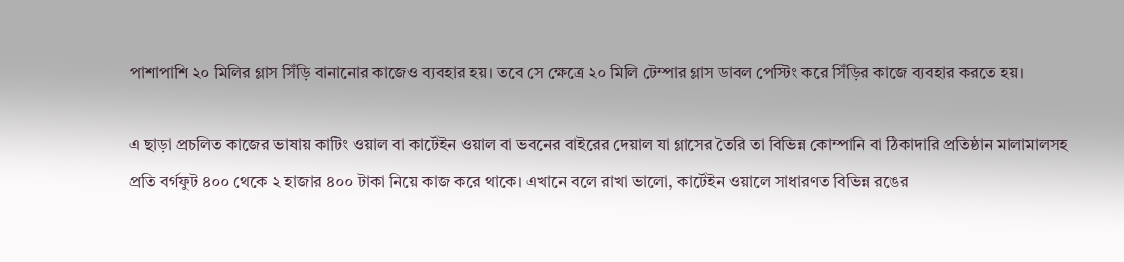পাশাপাশি ২০ মিলির গ্লাস সিঁড়ি বানানোর কাজেও ব্যবহার হয়। তবে সে ক্ষেত্রে ২০ মিলি টেম্পার গ্লাস ডাবল পেস্টিং করে সিঁড়ির কাজে ব্যবহার করতে হয়।

এ ছাড়া প্রচলিত কাজের ভাষায় কাটিং ওয়াল বা কার্টেইন ওয়াল বা ভবনের বাইরের দেয়াল যা গ্লাসের তৈরি তা বিভিন্ন কোম্পানি বা ঠিকাদারি প্রতিষ্ঠান মালামালসহ প্রতি বর্গফুট ৪০০ থেকে ২ হাজার ৪০০ টাকা নিয়ে কাজ করে থাকে। এখানে বলে রাখা ভালো, কার্টেইন ওয়ালে সাধারণত বিভিন্ন রঙের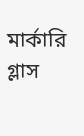মার্কারি গ্লাস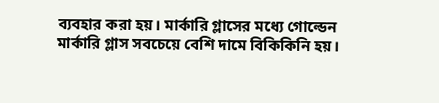ব্যবহার করা হয়। মার্কারি গ্লাসের মধ্যে গোল্ডেন মার্কারি গ্লাস সবচেয়ে বেশি দামে বিকিকিনি হয়।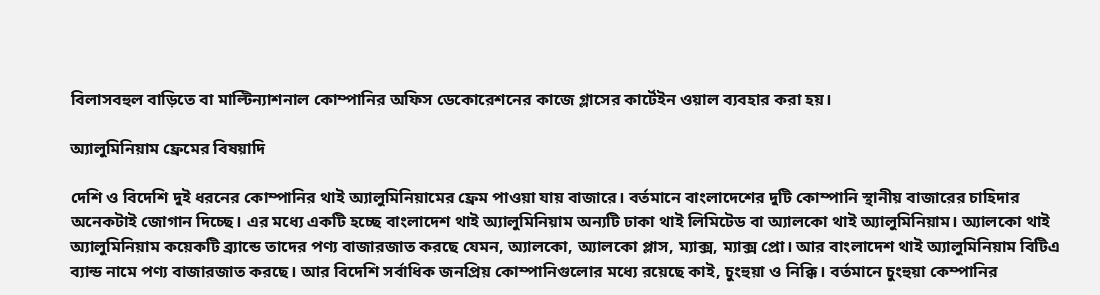বিলাসবহুল বাড়িতে বা মাল্টিন্যাশনাল কোম্পানির অফিস ডেকোরেশনের কাজে গ্লাসের কার্টেইন ওয়াল ব্যবহার করা হয়।

অ্যালুমিনিয়াম ফ্রেমের বিষয়াদি

দেশি ও বিদেশি দুই ধরনের কোম্পানির থাই অ্যালুমিনিয়ামের ফ্রেম পাওয়া যায় বাজারে। বর্তমানে বাংলাদেশের দুটি কোম্পানি স্থানীয় বাজারের চাহিদার অনেকটাই জোগান দিচ্ছে। এর মধ্যে একটি হচ্ছে বাংলাদেশ থাই অ্যালুমিনিয়াম অন্যটি ঢাকা থাই লিমিটেড বা অ্যালকো থাই অ্যালুমিনিয়াম। অ্যালকো থাই অ্যালুমিনিয়াম কয়েকটি ব্র্যান্ডে তাদের পণ্য বাজারজাত করছে যেমন, অ্যালকো, অ্যালকো প্লাস, ম্যাক্স, ম্যাক্স প্রো। আর বাংলাদেশ থাই অ্যালুমিনিয়াম বিটিএ ব্যান্ড নামে পণ্য বাজারজাত করছে। আর বিদেশি সর্বাধিক জনপ্রিয় কোম্পানিগুলোর মধ্যে রয়েছে কাই, চুংহুয়া ও নিক্কি। বর্তমানে চুংহুয়া কেম্পানির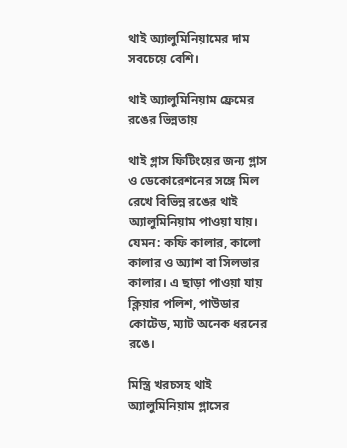থাই অ্যালুমিনিয়ামের দাম সবচেয়ে বেশি।

থাই অ্যালুমিনিয়াম ফ্রেমের রঙের ভিন্নতায়

থাই গ্লাস ফিটিংয়ের জন্য গ্লাস ও ডেকোরেশনের সঙ্গে মিল রেখে বিভিন্ন রঙের থাই অ্যালুমিনিয়াম পাওয়া যায়। যেমন: কফি কালার, কালো কালার ও অ্যাশ বা সিলভার কালার। এ ছাড়া পাওয়া যায় ক্লিয়ার পলিশ, পাউডার কোটেড, ম্যাট অনেক ধরনের রঙে।

মিস্ত্রি খরচসহ থাই অ্যালুমিনিয়াম গ্লাসের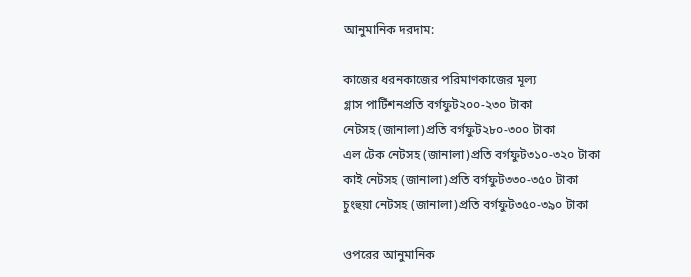আনুমানিক দরদাম:

কাজের ধরনকাজের পরিমাণকাজের মূল্য
গ্লাস পার্টিশনপ্রতি বর্গফুট২০০-২৩০ টাকা
নেটসহ (জানালা)প্রতি বর্গফুট২৮০-৩০০ টাকা
এল টেক নেটসহ (জানালা)প্রতি বর্গফুট৩১০-৩২০ টাকা
কাই নেটসহ (জানালা)প্রতি বর্গফুট৩৩০-৩৫০ টাকা
চুংহুয়া নেটসহ (জানালা)প্রতি বর্গফুট৩৫০-৩৯০ টাকা

ওপরের আনুমানিক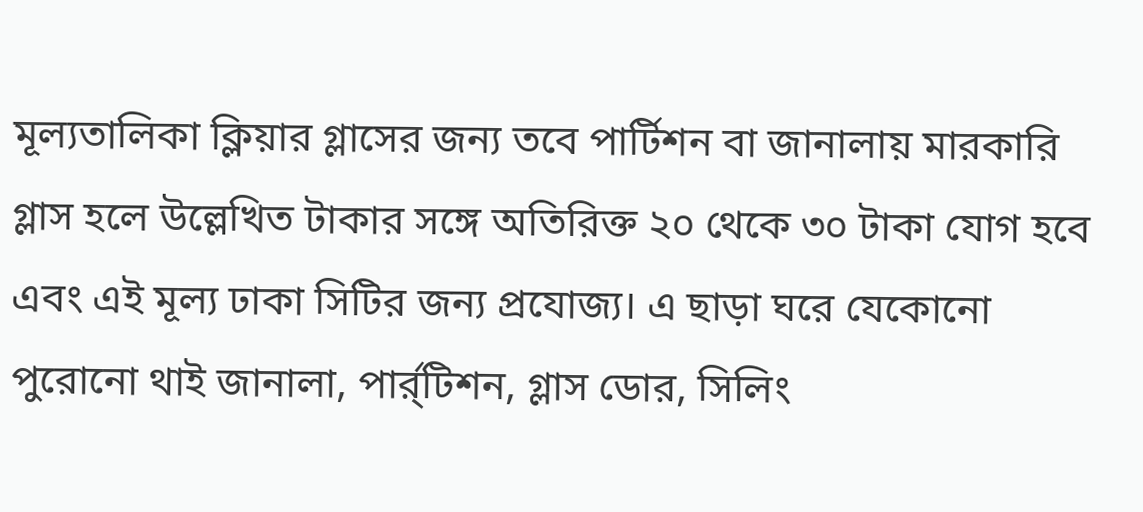মূল্যতালিকা ক্লিয়ার গ্লাসের জন্য তবে পার্টিশন বা জানালায় মারকারি গ্লাস হলে উল্লেখিত টাকার সঙ্গে অতিরিক্ত ২০ থেকে ৩০ টাকা যোগ হবে এবং এই মূল্য ঢাকা সিটির জন্য প্রযোজ্য। এ ছাড়া ঘরে যেকোনো পুরোনো থাই জানালা, পার্র্টিশন, গ্লাস ডোর, সিলিং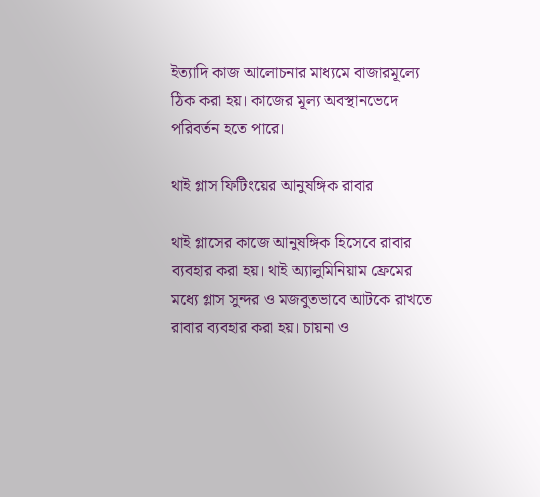ইত্যাদি কাজ আলোচনার মাধ্যমে বাজারমূল্যে ঠিক করা হয়। কাজের মূল্য অবস্থানভেদে পরিবর্তন হতে পারে।

থাই গ্লাস ফিটিংয়ের আনুষঙ্গিক রাবার

থাই গ্লাসের কাজে আনুষঙ্গিক হিসেবে রাবার ব্যবহার করা হয়। থাই অ্যালুমিনিয়াম ফ্রেমের মধ্যে গ্লাস সুন্দর ও মজবুতভাবে আটকে রাখতে রাবার ব্যবহার করা হয়। চায়না ও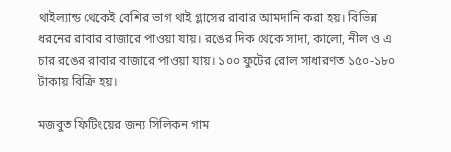থাইল্যান্ড থেকেই বেশির ভাগ থাই গ্লাসের রাবার আমদানি করা হয়। বিভিন্ন ধরনের রাবার বাজারে পাওয়া যায়। রঙের দিক থেকে সাদা, কালো, নীল ও এ চার রঙের রাবার বাজারে পাওয়া যায়। ১০০ ফুটের রোল সাধারণত ১৫০-১৮০ টাকায় বিক্রি হয়।

মজবুত ফিটিংয়ের জন্য সিলিকন গাম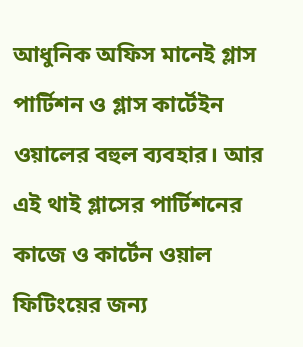আধুনিক অফিস মানেই গ্লাস পার্টিশন ও গ্লাস কার্টেইন ওয়ালের বহুল ব্যবহার। আর এই থাই গ্লাসের পার্টিশনের কাজে ও কার্টেন ওয়াল ফিটিংয়ের জন্য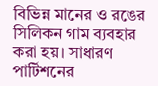বিভিন্ন মানের ও রঙের সিলিকন গাম ব্যবহার করা হয়। সাধারণ পার্টিশনের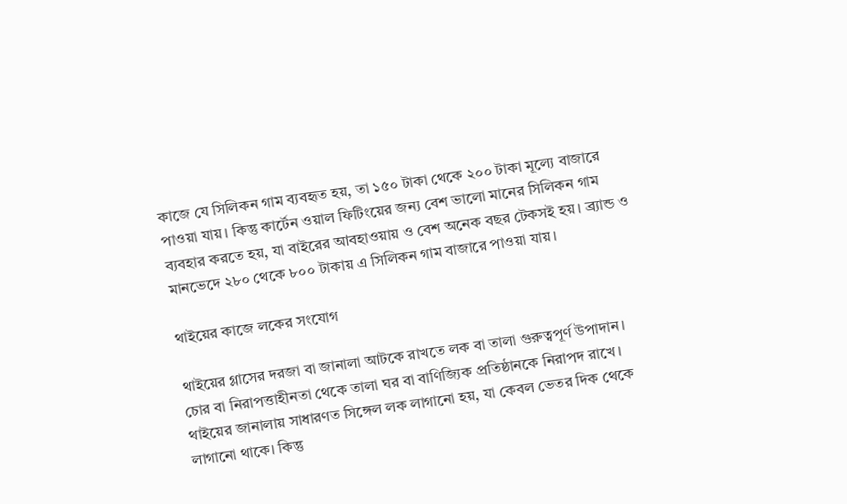কাজে যে সিলিকন গাম ব্যবহৃত হয়, তা ১৫০ টাকা থেকে ২০০ টাকা মূল্যে বাজারে পাওয়া যায়। কিন্তু কার্টেন ওয়াল ফিটিংয়ের জন্য বেশ ভালো মানের সিলিকন গাম ব্যবহার করতে হয়, যা বাইরের আবহাওয়ায় ও বেশ অনেক বছর টেকসই হয়। ব্র্যান্ড ও মানভেদে ২৮০ থেকে ৮০০ টাকায় এ সিলিকন গাম বাজারে পাওয়া যায়।

থাইয়ের কাজে লকের সংযোগ

থাইয়ের গ্লাসের দরজা বা জানালা আটকে রাখতে লক বা তালা গুরুত্বপূর্ণ উপাদান। চোর বা নিরাপত্তাহীনতা থেকে তালা ঘর বা বাণিজ্যিক প্রতিষ্ঠানকে নিরাপদ রাখে। থাইয়ের জানালায় সাধারণত সিঙ্গেল লক লাগানো হয়, যা কেবল ভেতর দিক থেকে লাগানো থাকে। কিন্তু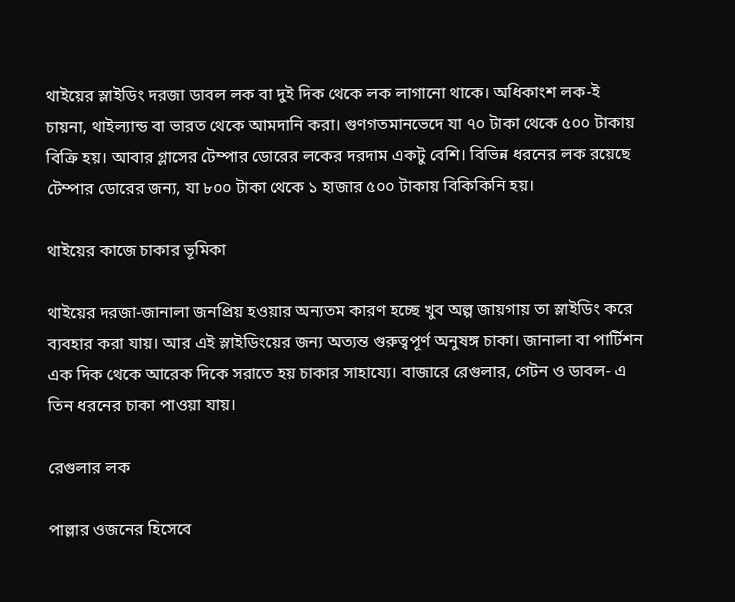থাইয়ের স্লাইডিং দরজা ডাবল লক বা দুই দিক থেকে লক লাগানো থাকে। অধিকাংশ লক-ই চায়না, থাইল্যান্ড বা ভারত থেকে আমদানি করা। গুণগতমানভেদে যা ৭০ টাকা থেকে ৫০০ টাকায় বিক্রি হয়। আবার গ্লাসের টেম্পার ডোরের লকের দরদাম একটু বেশি। বিভিন্ন ধরনের লক রয়েছে টেম্পার ডোরের জন্য, যা ৮০০ টাকা থেকে ১ হাজার ৫০০ টাকায় বিকিকিনি হয়।

থাইয়ের কাজে চাকার ভূমিকা

থাইয়ের দরজা-জানালা জনপ্রিয় হওয়ার অন্যতম কারণ হচ্ছে খুব অল্প জায়গায় তা স্লাইডিং করে ব্যবহার করা যায়। আর এই স্লাইডিংয়ের জন্য অত্যন্ত গুরুত্বপূর্ণ অনুষঙ্গ চাকা। জানালা বা পার্টিশন এক দিক থেকে আরেক দিকে সরাতে হয় চাকার সাহায্যে। বাজারে রেগুলার, গেটন ও ডাবল- এ তিন ধরনের চাকা পাওয়া যায়।

রেগুলার লক

পাল্লার ওজনের হিসেবে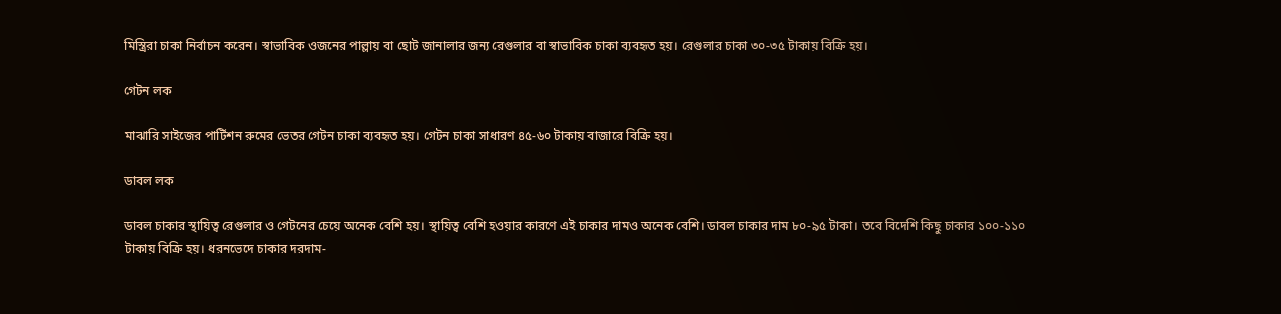মিস্ত্রিরা চাকা নির্বাচন করেন। স্বাভাবিক ওজনের পাল্লায় বা ছোট জানালার জন্য রেগুলার বা স্বাভাবিক চাকা ব্যবহৃত হয়। রেগুলার চাকা ৩০-৩৫ টাকায় বিক্রি হয়।

গেটন লক

মাঝারি সাইজের পার্টিশন রুমের ভেতর গেটন চাকা ব্যবহৃত হয়। গেটন চাকা সাধারণ ৪৫-৬০ টাকায় বাজারে বিক্রি হয়।

ডাবল লক

ডাবল চাকার স্থায়িত্ব রেগুলার ও গেটনের চেয়ে অনেক বেশি হয়। স্থায়িত্ব বেশি হওয়ার কারণে এই চাকার দামও অনেক বেশি। ডাবল চাকার দাম ৮০-৯৫ টাকা। তবে বিদেশি কিছু চাকার ১০০-১১০ টাকায় বিক্রি হয়। ধরনভেদে চাকার দরদাম-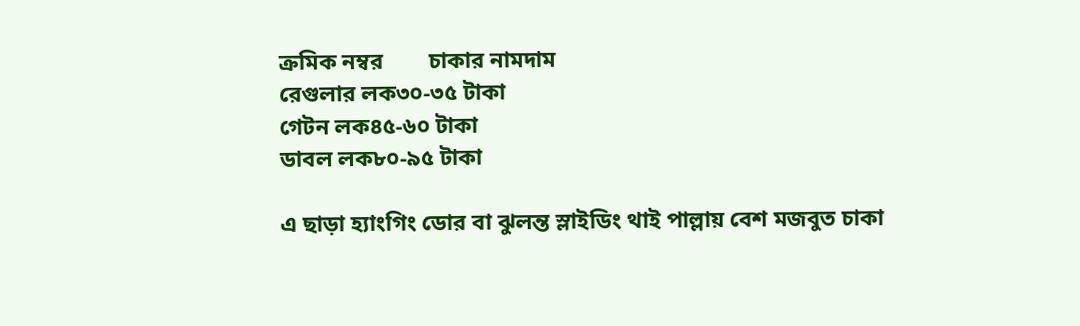ক্রমিক নম্বর        চাকার নামদাম
রেগুলার লক৩০-৩৫ টাকা
গেটন লক৪৫-৬০ টাকা
ডাবল লক৮০-৯৫ টাকা

এ ছাড়া হ্যাংগিং ডোর বা ঝুলন্ত স্লাইডিং থাই পাল্লায় বেশ মজবুত চাকা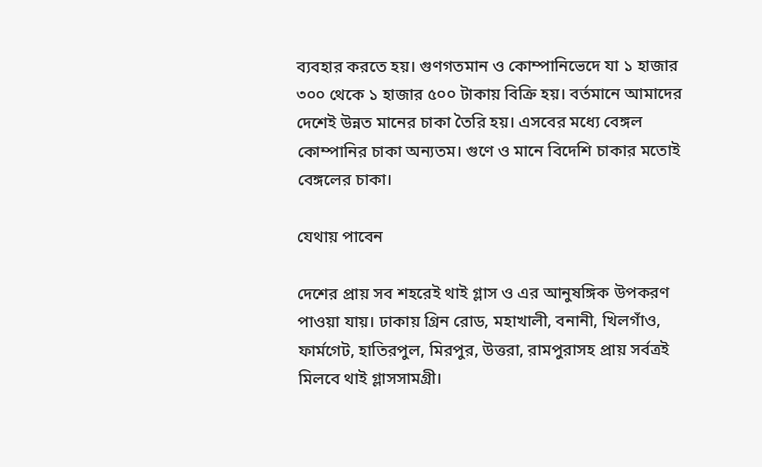ব্যবহার করতে হয়। গুণগতমান ও কোম্পানিভেদে যা ১ হাজার ৩০০ থেকে ১ হাজার ৫০০ টাকায় বিক্রি হয়। বর্তমানে আমাদের দেশেই উন্নত মানের চাকা তৈরি হয়। এসবের মধ্যে বেঙ্গল কোম্পানির চাকা অন্যতম। গুণে ও মানে বিদেশি চাকার মতোই বেঙ্গলের চাকা।

যেথায় পাবেন

দেশের প্রায় সব শহরেই থাই গ্লাস ও এর আনুষঙ্গিক উপকরণ পাওয়া যায়। ঢাকায় গ্রিন রোড, মহাখালী, বনানী, খিলগাঁও, ফার্মগেট, হাতিরপুল, মিরপুর, উত্তরা, রামপুরাসহ প্রায় সর্বত্রই মিলবে থাই গ্লাসসামগ্রী।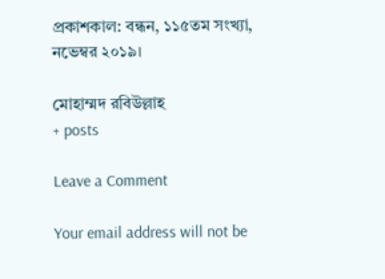প্রকাশকাল: বন্ধন, ১১৫তম সংখ্যা, নভেম্বর ২০১৯।

মোহাম্মদ রবিউল্লাহ
+ posts

Leave a Comment

Your email address will not be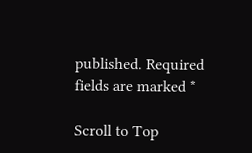published. Required fields are marked *

Scroll to Top